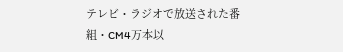テレビ・ラジオで放送された番組・CM4万本以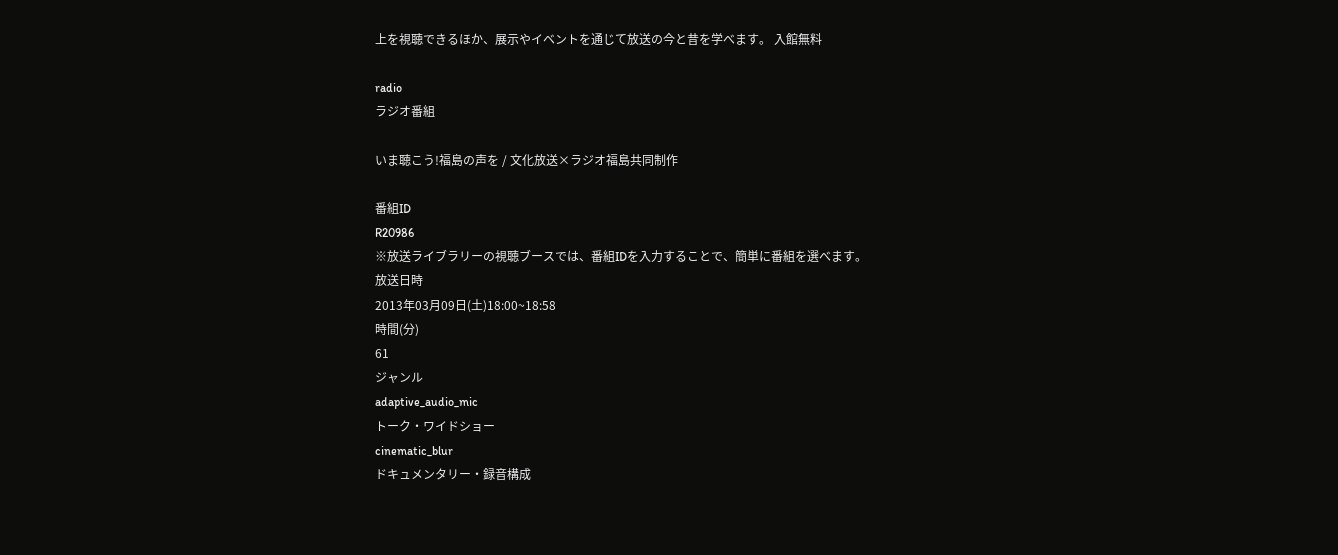上を視聴できるほか、展示やイベントを通じて放送の今と昔を学べます。 入館無料

radio
ラジオ番組

いま聴こう!福島の声を / 文化放送×ラジオ福島共同制作

番組ID
R20986
※放送ライブラリーの視聴ブースでは、番組IDを入力することで、簡単に番組を選べます。
放送日時
2013年03月09日(土)18:00~18:58
時間(分)
61
ジャンル
adaptive_audio_mic
トーク・ワイドショー
cinematic_blur
ドキュメンタリー・録音構成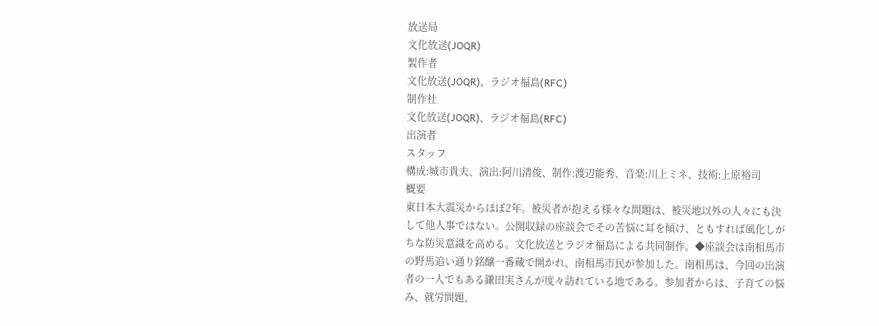放送局
文化放送(JOQR)
製作者
文化放送(JOQR)、ラジオ福島(RFC)
制作社
文化放送(JOQR)、ラジオ福島(RFC)
出演者
スタッフ
構成:城市貴夫、演出:阿川清俊、制作:渡辺能秀、音楽:川上ミネ、技術:上原裕司
概要
東日本大震災からほぼ2年。被災者が抱える様々な問題は、被災地以外の人々にも決して他人事ではない。公開収録の座談会でその苦悩に耳を傾け、ともすれば風化しがちな防災意識を高める。文化放送とラジオ福島による共同制作。◆座談会は南相馬市の野馬追い通り銘醸一番蔵で開かれ、南相馬市民が参加した。南相馬は、今回の出演者の一人でもある鎌田実さんが度々訪れている地である。参加者からは、子育ての悩み、就労問題、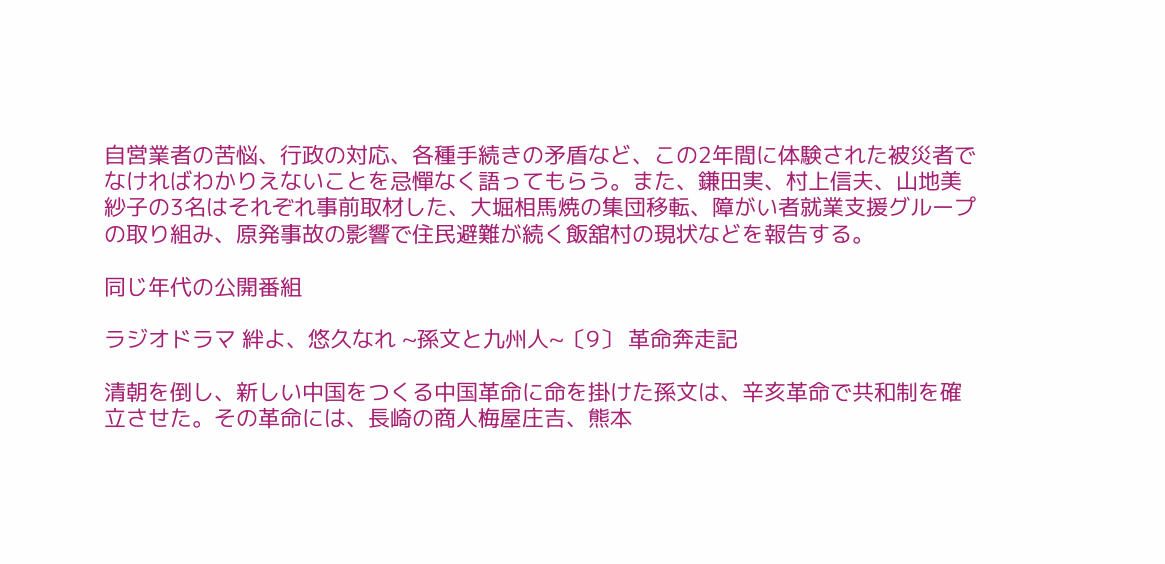自営業者の苦悩、行政の対応、各種手続きの矛盾など、この2年間に体験された被災者でなければわかりえないことを忌憚なく語ってもらう。また、鎌田実、村上信夫、山地美紗子の3名はそれぞれ事前取材した、大堀相馬焼の集団移転、障がい者就業支援グループの取り組み、原発事故の影響で住民避難が続く飯舘村の現状などを報告する。

同じ年代の公開番組

ラジオドラマ 絆よ、悠久なれ ~孫文と九州人~〔9〕 革命奔走記

清朝を倒し、新しい中国をつくる中国革命に命を掛けた孫文は、辛亥革命で共和制を確立させた。その革命には、長崎の商人梅屋庄吉、熊本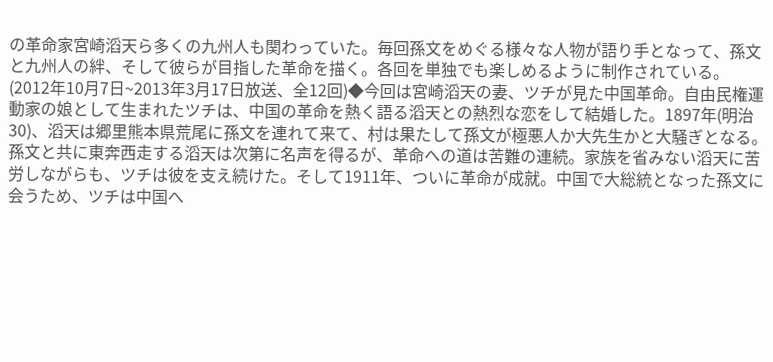の革命家宮崎滔天ら多くの九州人も関わっていた。毎回孫文をめぐる様々な人物が語り手となって、孫文と九州人の絆、そして彼らが目指した革命を描く。各回を単独でも楽しめるように制作されている。(2012年10月7日~2013年3月17日放送、全12回)◆今回は宮崎滔天の妻、ツチが見た中国革命。自由民権運動家の娘として生まれたツチは、中国の革命を熱く語る滔天との熱烈な恋をして結婚した。1897年(明治30)、滔天は郷里熊本県荒尾に孫文を連れて来て、村は果たして孫文が極悪人か大先生かと大騒ぎとなる。孫文と共に東奔西走する滔天は次第に名声を得るが、革命への道は苦難の連続。家族を省みない滔天に苦労しながらも、ツチは彼を支え続けた。そして1911年、ついに革命が成就。中国で大総統となった孫文に会うため、ツチは中国へ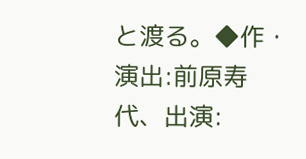と渡る。◆作・演出:前原寿代、出演: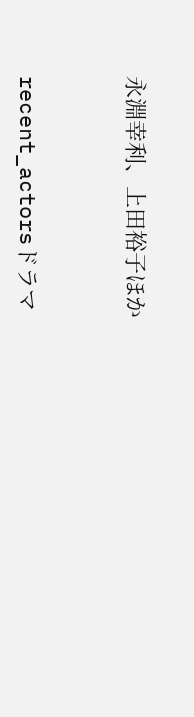永淵幸利、上田裕子ほか


recent_actorsドラマ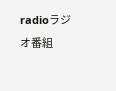radioラジオ番組